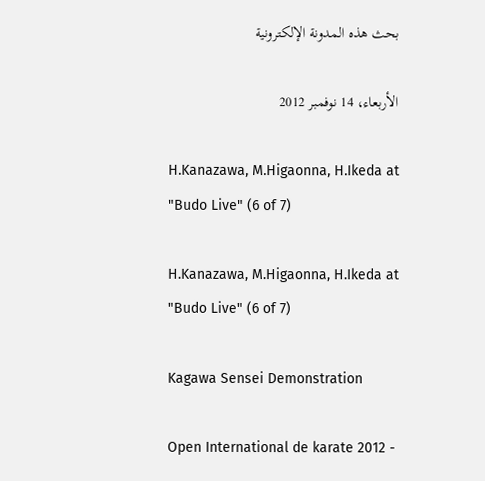بحث هذه المدونة الإلكترونية

الأربعاء، 14 نوفمبر 2012

H.Kanazawa, M.Higaonna, H.Ikeda at "Budo Live" (6 of 7)

H.Kanazawa, M.Higaonna, H.Ikeda at "Budo Live" (6 of 7)

Kagawa Sensei Demonstration

Open International de karate 2012 -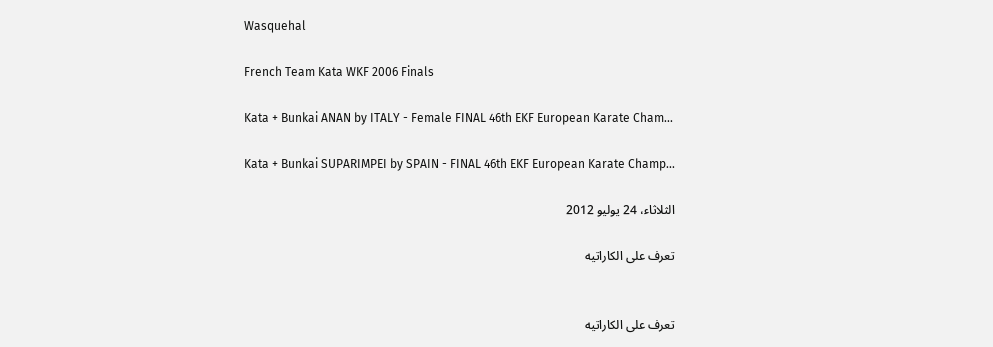Wasquehal

French Team Kata WKF 2006 Finals

Kata + Bunkai ANAN by ITALY - Female FINAL 46th EKF European Karate Cham...

Kata + Bunkai SUPARIMPEI by SPAIN - FINAL 46th EKF European Karate Champ...

الثلاثاء، 24 يوليو 2012

تعرف على الكاراتيه


تعرف على الكاراتيه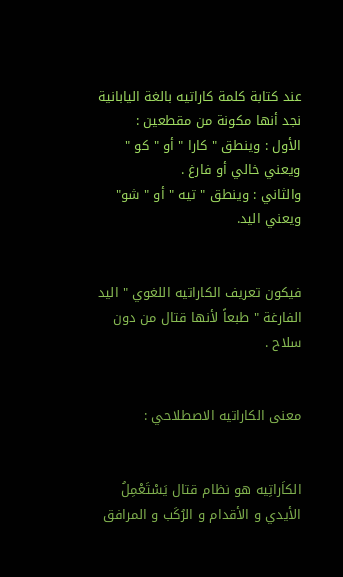عند كتابة كلمة كاراتيه بالغة اليابانية نجد أنها مكونة من مقطعين :
الأول : وينطق " كارا " أو " كو " ويعني خالي أو فارغ .
والثاني : وينطق " تيه " أو " شو" ويعني اليد.


فيكون تعريف الكاراتيه اللغوي " اليد الفارغة " طبعاً لأنها قتال من دون سلاح .


معنى الكاراتيه الاصطلاحي :


الكاَراتِيه هو نظام قتال يَسْتَعْمِلُ الأيدي و الأقدام و الرُكَب و المرافق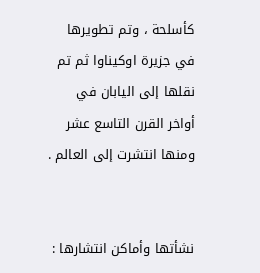كأسلحة ، وتم تطويرها في جزيرة اوكيناوا ثم تم نقلها إلى اليابان في أواخر القرن التاسع عشر ومنها انتشرت إلى العالم .


نشأتها وأماكن انتشارها :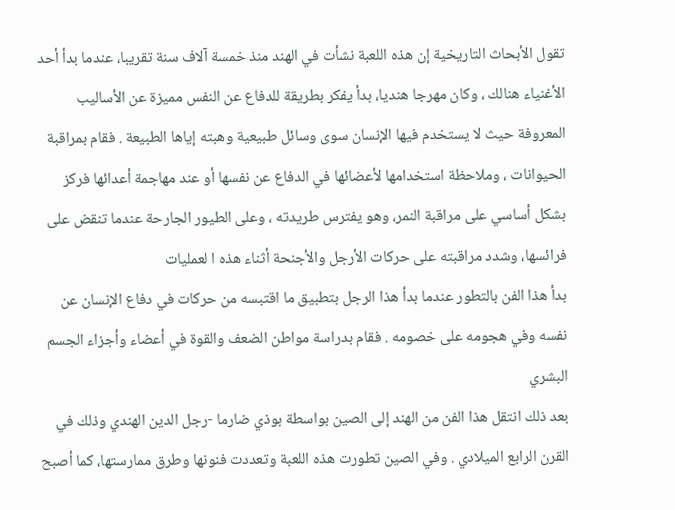تقول الأبحاث التاريخية إن هذه اللعبة نشأت في الهند منذ خمسة آلاف سنة تقريبا، عندما بدأ أحد الأغنياء هنالك ، وكان مهرجا هنديا، بدأ يفكر بطريقة للدفاع عن النفس مميزة عن الأساليب المعروفة حيث لا يستخدم فيها الإنسان سوى وسائل طبيعية وهبته إياها الطبيعة . فقام بمراقبة الحيوانات ، وملاحظة استخدامها لأعضائها في الدفاع عن نفسها أو عند مهاجمة أعدائها فركز بشكل أساسي على مراقبة النمر، وهو يفترس طريدته ، وعلى الطيور الجارحة عندما تنقض على فرائسها، وشدد مراقبته على حركات الأرجل والأجنحة أثناء هذه ا لعمليات
بدأ هذا الفن بالتطور عندما بدأ هذا الرجل بتطبيق ما اقتبسه من حركات في دفاع الإنسان عن نفسه وفي هجومه على خصومه . فقام بدراسة مواطن الضعف والقوة في أعضاء وأجزاء الجسم البشري
بعد ذلك انتقل هذا الفن من الهند إلى الصين بواسطة بوذي ضارما -رجل الدين الهندي وذلك في القرن الرابع الميلادي . وفي الصين تطورت هذه اللعبة وتعددت فنونها وطرق ممارستها، كما أصبح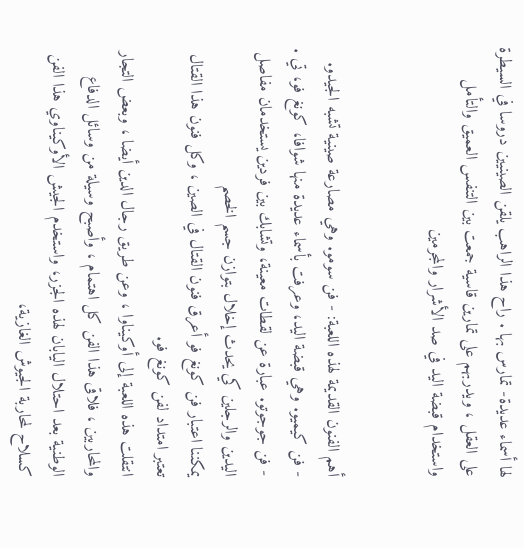لها أسماء عديدة- تمارس بها . راح هذا الراهب يلقن الصينيين دروسا في السيطرة على العقل ، ويدربهم على تمارين قاسية جمعت بين التنفس العميق والتأمل واستخدام قبضة اليد في صد الأشرار والمجرمين


أهم الفنون القديمة لهذه اللعبة: - فن سومو. وهي مصارعة صينية تشبه الجيدو.
- فن كيميو. وهي قبضة اليد، وعرفت بأسماء عديدة منها شوافا، كونغ فو، تي .
- فن جوجوتو. عبارة عن لقطات معينة، وتشابك بين فردين يستخدمان مفاصل اليدين والرجلين كي يحدث إخلال بتوازن جسم الخصم
يمكننا اعتبار فن كونغ فو أعرق فنون القتال في الصين ، وكل فنون هذا القتال تعتبر امتداد لفن كونغ فو.
انتقلت هذه اللعبة إلى أوكيناوا ، وعن طريق رجال الدين أيضا ، وبعض التجار والمحاربين ، فلاقى هذا الفن كل اهتمام ، وأصبح وسيلة من وسائل الدفاع الوطنية بعد احتلال اليابان لهذه الجزر، واستخدم الجيش الأوكيناوي هذا الفن كسلاح لمحاربة الجيوش الغازية،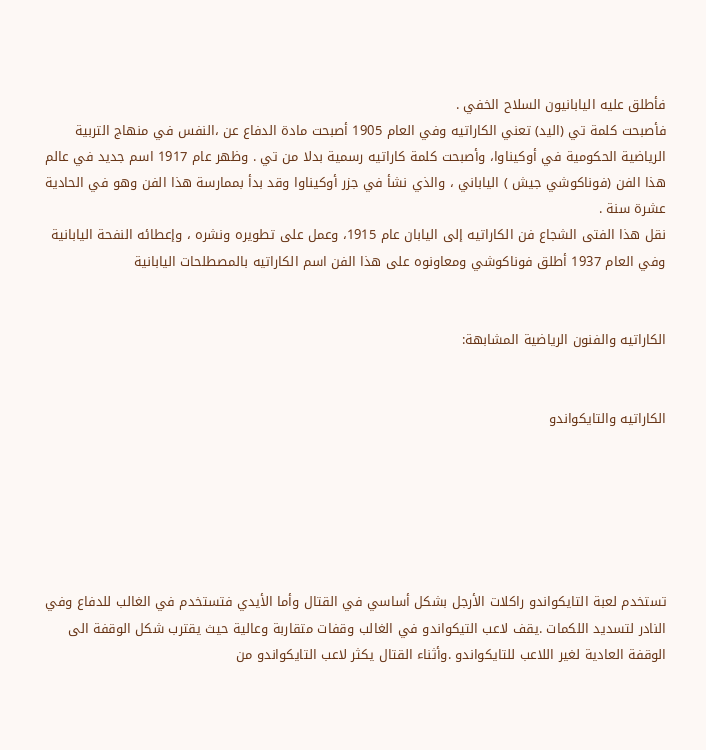فأطلق عليه اليابانيون السلاح الخفي .
فأصبحت كلمة تي (اليد) تعني الكاراتيه وفي العام 1905 أصبحت مادة الدفاع عن ،النفس في منهاج التربية الرياضية الحكومية في أوكيناوا، وأصبحت كلمة كاراتيه رسمية بدلا من تي . وظهر عام 1917 اسم جديد في عالم هذا الفن (فوناكوشي جيش ) الياباني ، والذي نشأ في جزر أوكيناوا وقد بدأ بممارسة هذا الفن وهو في الحادية عشرة سنة .
نقل هذا الفتى الشجاع فن الكاراتيه إلى اليابان عام 1915، وعمل على تطويره ونشره ، وإعطائه النفحة اليابانية وفي العام 1937 أطلق فوناكوشي ومعاونوه على هذا الفن اسم الكاراتيه بالمصطلحات اليابانية


الكاراتيه والفنون الرياضية المشابهة:


الكاراتيه والتايكواندو






تستخدم لعبة التايكواندو راكلات الأرجل بشكل أساسي في القتال وأما الأيدي فتستخدم في الغالب للدفاع وفي النادر لتسديد اللكمات .يقف لاعب التيكواندو في الغالب وقفات متقاربة وعالية حيث يقترب شكل الوقفة الى الوقفة العادية لغير اللاعب للتايكواندو .وأثناء القتال يكثر لاعب التايكواندو من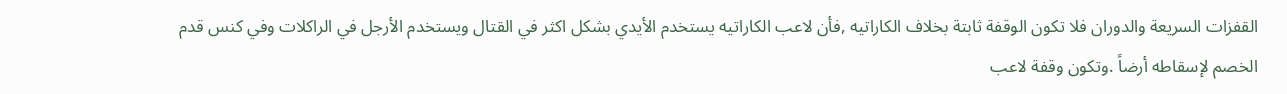القفزات السريعة والدوران فلا تكون الوقفة ثابتة بخلاف الكاراتيه ,فأن لاعب الكاراتيه يستخدم الأيدي بشكل اكثر في القتال ويستخدم الأرجل في الراكلات وفي كنس قدم الخصم لإسقاطه أرضاً .وتكون وقفة لاعب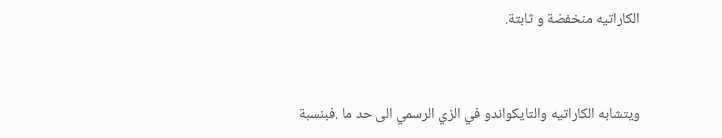الكاراتيه منخفضة و ثابتة.


ويتشابه الكاراتيه والتايكواندو في الزي الرسمي الى حد ما .فبنسبة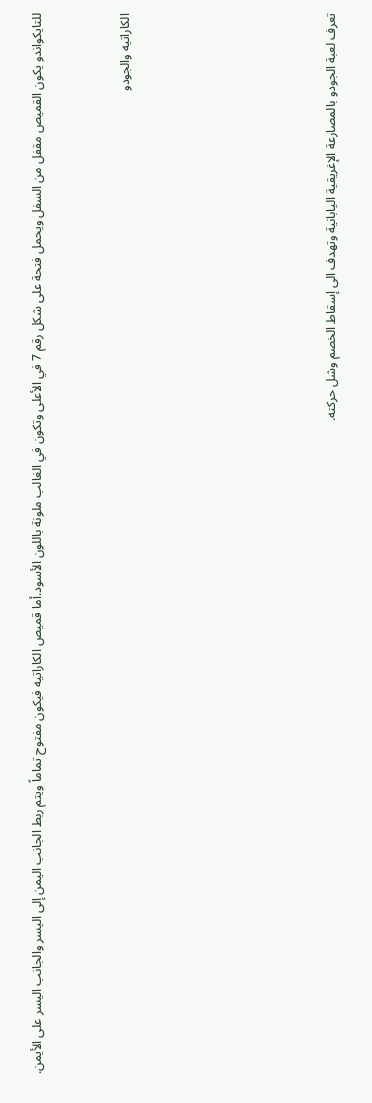للتايكواندو يكون القميص مقفل من السفل ويحمل فتحة على شكل رقم 7 في الأعلى وتكون في الغالب ملونة باللون الأسود.أما قميص الكاراتيه فيكون مفتوح تماماً ويتم ربط الجانب اليمن إلى اليسر والجانب اليسر على الأيمن.


الكاراتيه والجودو






تعرف لعبة الجودو بالمصارعة الإغريقية اليابانية وتهدف الى إسقاط الخصم وشل حركته.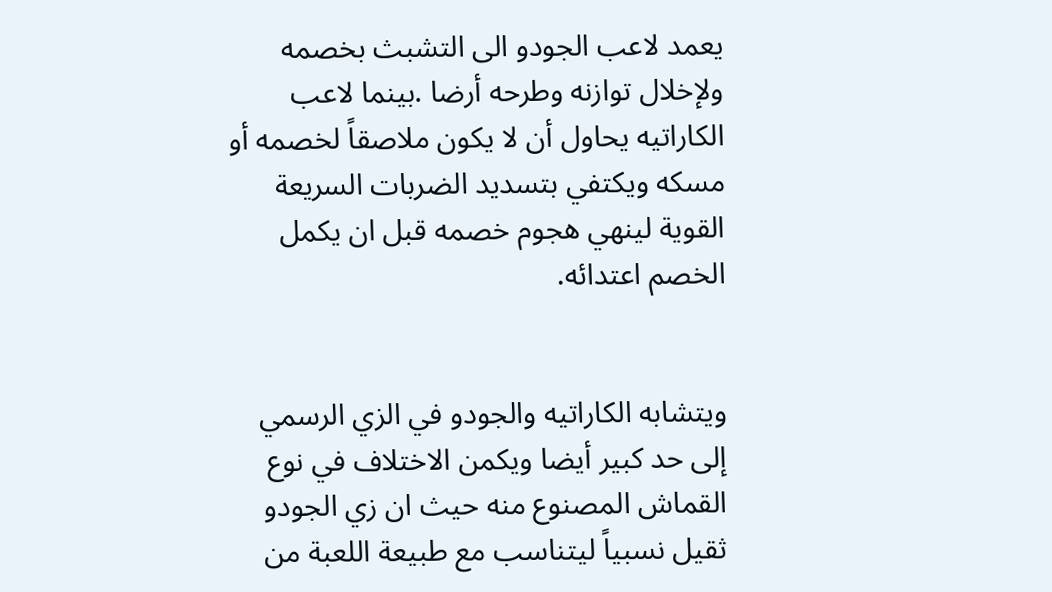يعمد لاعب الجودو الى التشبث بخصمه ولإخلال توازنه وطرحه أرضا .بينما لاعب الكاراتيه يحاول أن لا يكون ملاصقاً لخصمه أو مسكه ويكتفي بتسديد الضربات السريعة القوية لينهي هجوم خصمه قبل ان يكمل الخصم اعتدائه.


ويتشابه الكاراتيه والجودو في الزي الرسمي إلى حد كبير أيضا ويكمن الاختلاف في نوع القماش المصنوع منه حيث ان زي الجودو ثقيل نسبياً ليتناسب مع طبيعة اللعبة من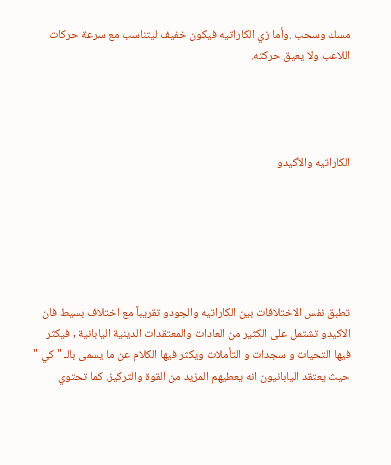مسك وسحب .وأما زي الكاراتيه فيكون خفيف ليتناسب مع سرعة حركات اللاعب ولا يعيق حركته.




الكاراتيه والأكيدو






تطبق نفس الاختلافات بين الكاراتيه والجودو تقريباً مع اختلاف بسيط فان الاكيدو تشتمل على الكثير من العادات والمعتقدات الدينية اليابانية , فيكثر فيها التحيات و سجدات و التأملات ويكثر فيها الكلام عن ما يسمى بالـ " كي " حيث يعتقد اليابانيون انه يعطيهم المزيد من القوة والتركيز. كما تحتوي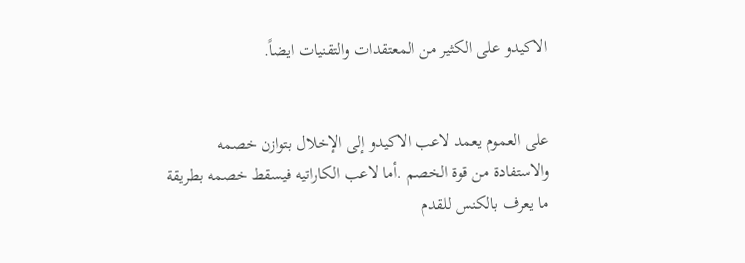الاكيدو على الكثير من المعتقدات والتقنيات ايضاً.


على العموم يعمد لاعب الاكيدو إلى الإخلال بتوازن خصمه والاستفادة من قوة الخصم .أما لاعب الكاراتيه فيسقط خصمه بطريقة ما يعرف بالكنس للقدم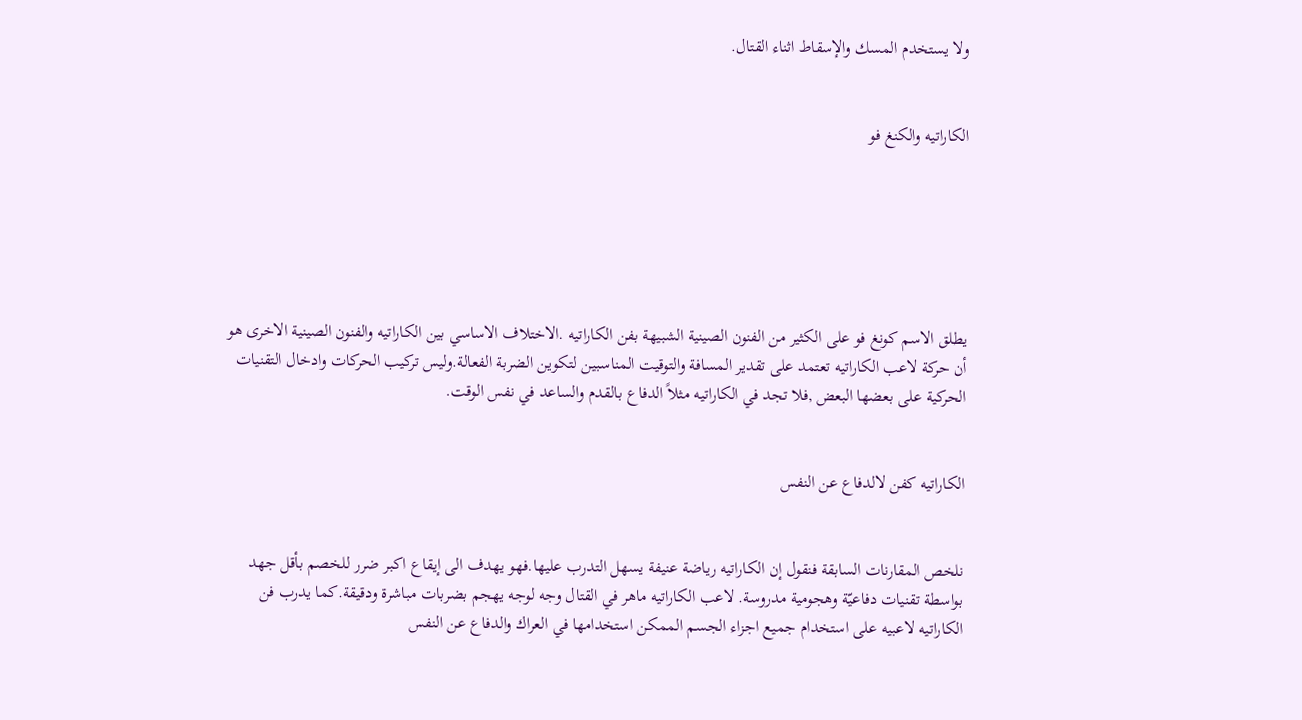ولا يستخدم المسك والإسقاط اثناء القتال.


الكاراتيه والكنغ فو






يطلق الاسم كونغ فو على الكثير من الفنون الصينية الشبيهة بفن الكاراتيه .الاختلاف الاساسي بين الكاراتيه والفنون الصينية الاخرى هو أن حركة لاعب الكاراتيه تعتمد على تقدير المسافة والتوقيت المناسبين لتكوين الضربة الفعالة.وليس تركيب الحركات وادخال التقنيات الحركية على بعضها البعض ,فلا تجد في الكاراتيه مثلاً الدفاع بالقدم والساعد في نفس الوقت.


الكاراتيه كفن لالدفاع عن النفس


نلخص المقارنات السابقة فنقول إن الكاراتيه رياضة عنيفة يسهل التدرب عليها.فهو يهدف الى إيقاع اكبر ضرر للخصم بأقل جهد بواسطة تقنيات دفاعيّة وهجومية مدروسة. لاعب الكاراتيه ماهر في القتال وجه لوجه يهجم بضربات مباشرة ودقيقة.كما يدرب فن الكاراتيه لاعبيه على استخدام جميع اجزاء الجسم الممكن استخدامها في العراك والدفاع عن النفس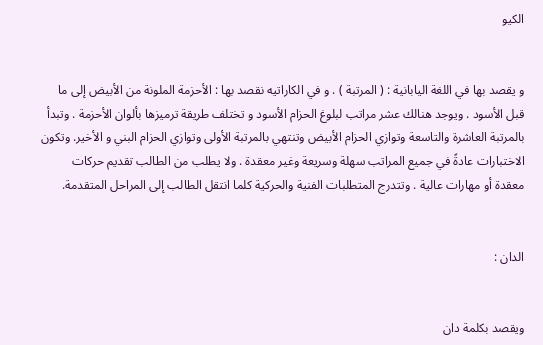الكيو


و يقصد بها في اللغة اليابانية : ( المرتبة ) . و في الكاراتيه نقصد بها : الأحزمة الملونة من الأبيض إلى ما قبل الأسود . ويوجد هنالك عشر مراتب لبلوغ الحزام الأسود و تختلف طريقة ترميزها بألوان الأحزمة . وتبدأ بالمرتبة العاشرة والتاسعة وتوازي الحزام الأبيض وتنتهي بالمرتبة الأولى وتوازي الحزام البني و الأخير. وتكون الاختبارات عادةً في جميع المراتب سهلة وسريعة وغير معقدة . ولا يطلب من الطالب تقديم حركات معقدة أو مهارات عالية . وتتدرج المتطلبات الفنية والحركية كلما انتقل الطالب إلى المراحل المتقدمة.


الدان :


ويقصد بكلمة دان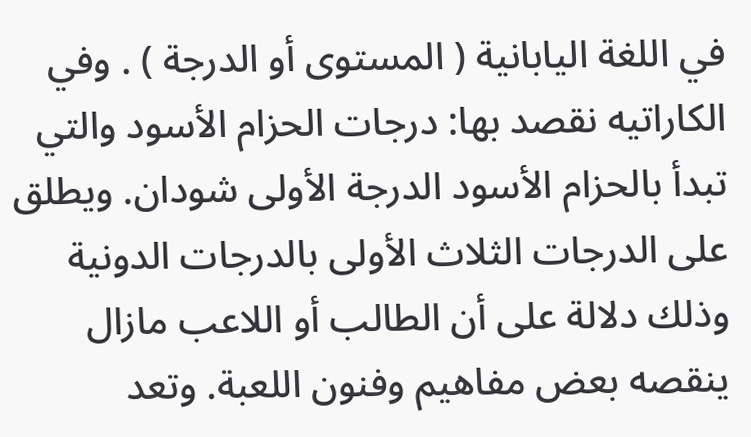في اللغة اليابانية ( المستوى أو الدرجة ) . وفي الكاراتيه نقصد بها: درجات الحزام الأسود والتي تبدأ بالحزام الأسود الدرجة الأولى شودان. ويطلق على الدرجات الثلاث الأولى بالدرجات الدونية وذلك دلالة على أن الطالب أو اللاعب مازال ينقصه بعض مفاهيم وفنون اللعبة. وتعد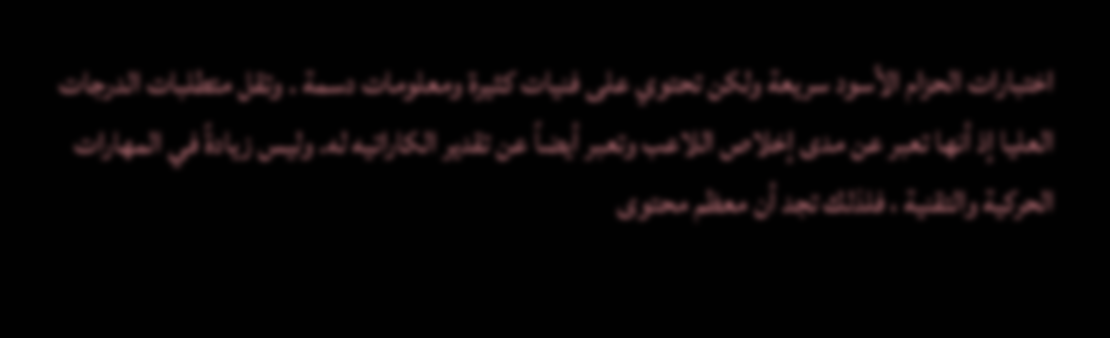اختبارات الحزام الأسود سريعة ولكن تحتوي على فنيات كثيرة ومعلومات دسمة . وتقل متطلبات الدرجات العليا إذ أنها تعبر عن مدى إخلاص اللاعب وتعبر أيضاً عن تقدير الكاراتيه له. وليس زيادةً في المهارات الحركية والتقنية ، فلذلك تجد أن معظم محتوى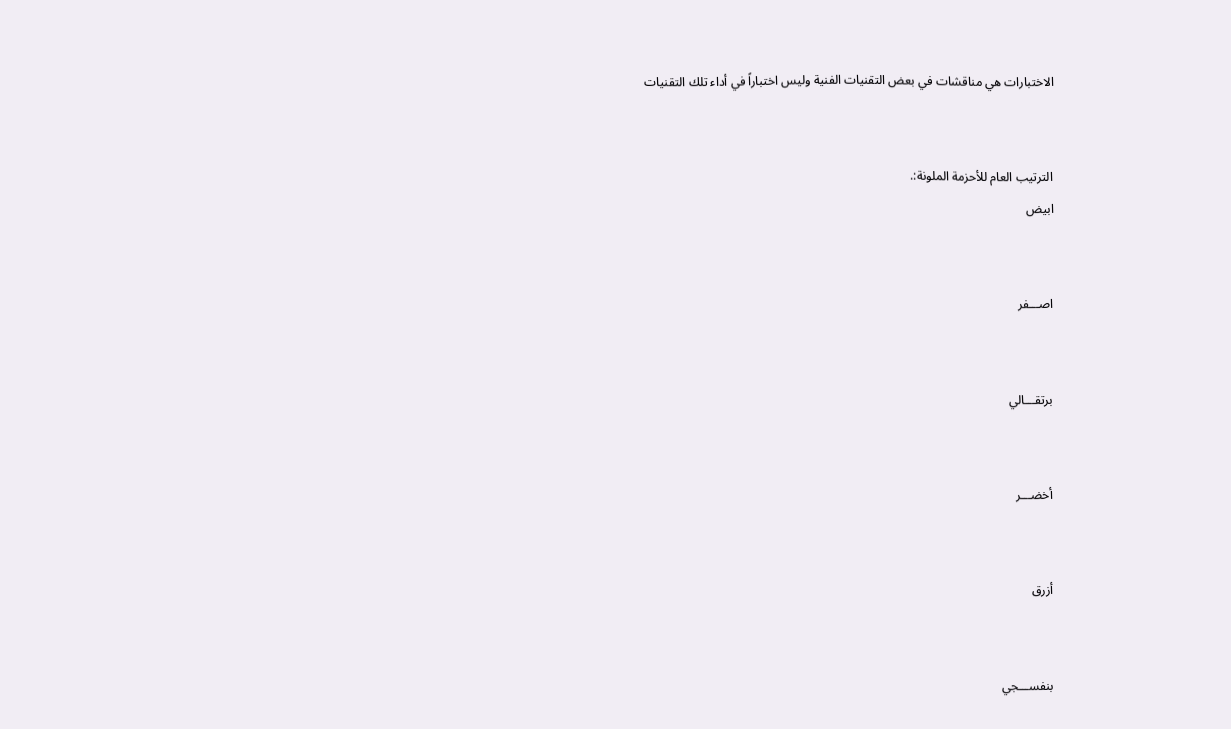الاختبارات هي مناقشات في بعض التقنيات الفنية وليس اختباراً في أداء تلك التقنيات


الترتيب العام للأحزمة الملونة:.
ابيض


اصـــفر


برتقـــالي


أخضـــر


أزرق


بنفســـجي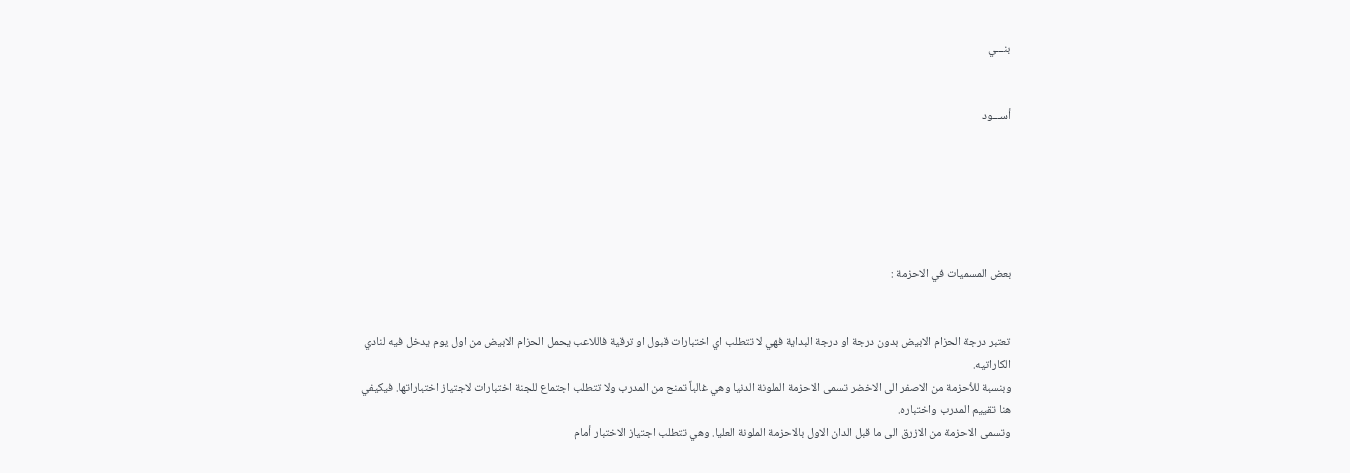بنـــي


أســـود






بعض المسميات في الاحزمة :


تعتبر درجة الحزام الابيض بدون درجة او درجة البداية فهي لا تتطلب اي اختبارات قبول او ترقية فاللاعب يحمل الحزام الابيض من اول يوم يدخل فيه لنادي الكاراتيه.
وبنسبة للأحزمة من الاصفر الى الاخضر تسمى الاحزمة الملونة الدنيا وهي غالباً تمنح من المدرب ولا تتطلب اجتماع للجنة اختبارات لاجتياز اختباراتها. فيكيفي هنا تقييم المدرب واختباره.
وتسمى الاحزمة من الازرق الى ما قبل الدان الاول بالاحزمة الملونة العليا. وهي تتطلب اجتياز الاختبار أمام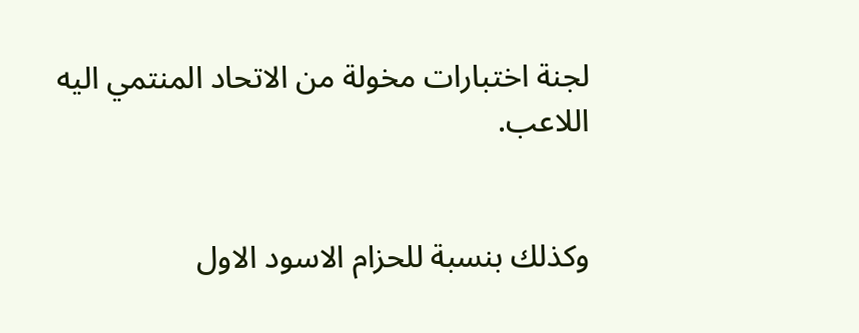لجنة اختبارات مخولة من الاتحاد المنتمي اليه اللاعب.


وكذلك بنسبة للحزام الاسود الاول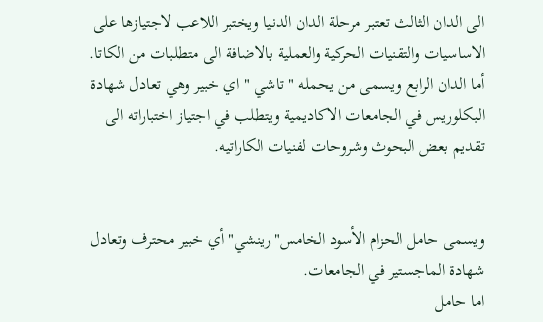الى الدان الثالث تعتبر مرحلة الدان الدنيا ويختبر اللاعب لاجتيازها على الاساسيات والتقنيات الحركية والعملية بالاضافة الى متطلبات من الكاتا.
أما الدان الرابع ويسمى من يحمله " تاشي " اي خبير وهي تعادل شهادة البكلوريس في الجامعات الاكاديمية ويتطلب في اجتياز اختباراته الى تقديم بعض البحوث وشروحات لفنيات الكاراتيه.


ويسمى حامل الحزام الأسود الخامس"رينشي" أي خبير محترف وتعادل شهادة الماجستير في الجامعات.
اما حامل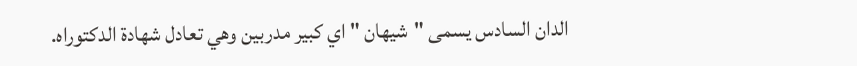الدان السادس يسمى "شيهان " اي كبير مدربين وهي تعادل شهادة الدكتوراه.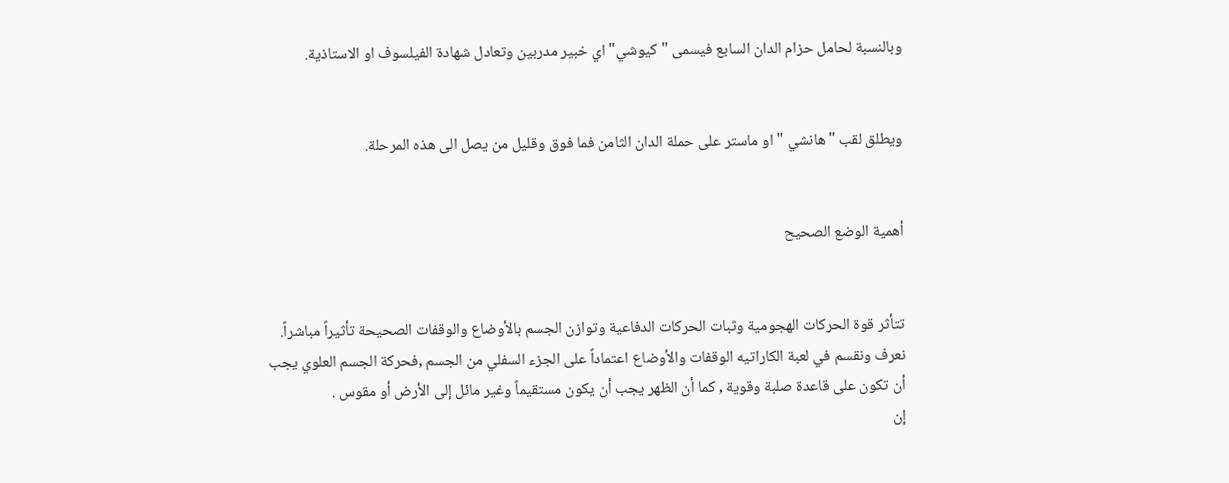وبالنسبة لحامل حزام الدان السابع فيسمى "كيوشي" اي خبير مدربين وتعادل شهادة الفيلسوف او الاستاذية.


ويطلق لقب "هانشي " او ماستر على حملة الدان الثامن فما فوق وقليل من يصل الى هذه المرحلة.


أهمية الوضع الصحيح


تتأثر قوة الحركات الهجومية وثبات الحركات الدفاعية وتوازن الجسم بالأوضاع والوقفات الصحيحة تأثيراً مباشراً.
نعرف ونقسم في لعبة الكاراتيه الوقفات والأوضاع اعتماداً على الجزء السفلي من الجسم ,فحركة الجسم العلوي يجب أن تكون على قاعدة صلبة وقوية , كما أن الظهر يجب أن يكون مستقيماً وغير مائل إلى الأرض أو مقوس .
إن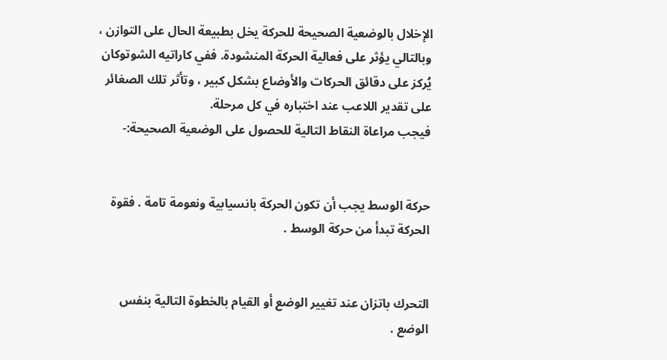الإخلال بالوضعية الصحيحة للحركة يخل بطبيعة الحال على التوازن ، وبالتالي يؤثر على فعالية الحركة المنشودة. ففي كاراتيه الشوتوكان يُركز على دقائق الحركات والأوضاع بشكل كبير ، وتأثر تلك الصغائر على تقدير اللاعب عند اختباره في كل مرحلة.
فيجب مراعاة النقاط التالية للحصول على الوضعية الصحيحة:-


حركة الوسط يجب أن تكون الحركة بانسيابية ونعومة تامة . فقوة الحركة تبدأ من حركة الوسط .


التحرك باتزان عند تغيير الوضع أو القيام بالخطوة التالية بنفس الوضع .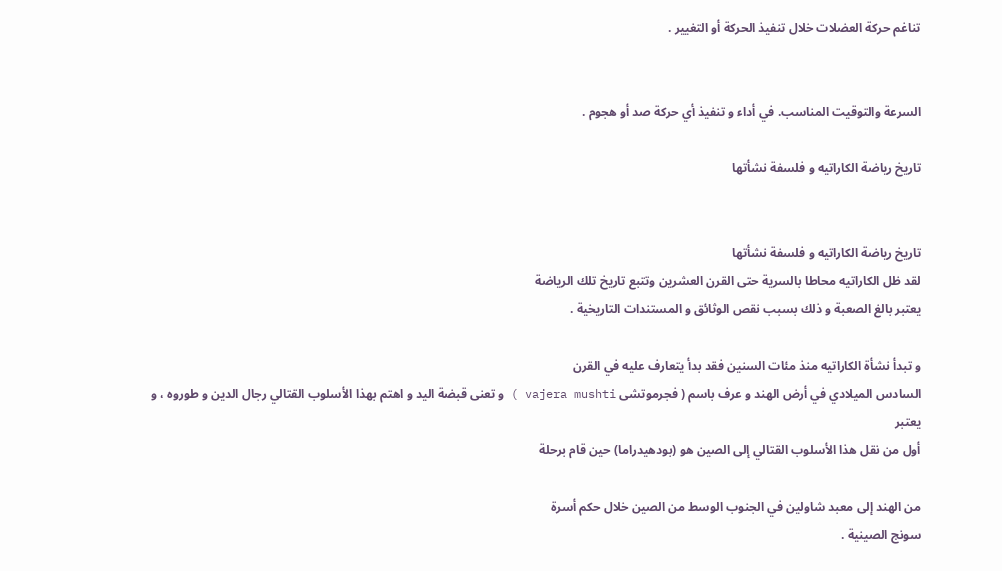تناغم حركة العضلات خلال تنفيذ الحركة أو التغيير .


السرعة والتوقيت المناسب. في أداء و تنفيذ أي حركة صد أو هجوم .

تاريخ رياضة الكاراتيه و فلسفة نشأتها


تاريخ رياضة الكاراتيه و فلسفة نشأتها
لقد ظل الكاراتيه محاطا بالسرية حتى القرن العشرين وتتبع تاريخ تلك الرياضة
يعتبر بالغ الصعبة و ذلك بسبب نقص الوثائق و المستندات التاريخية .

و تبدأ نشأة الكاراتيه منذ مئات السنين فقد بدأ يتعارف عليه في القرن
السادس الميلادي في أرض الهند و عرف باسم ( فجرموتشى vajera mushti ) و تعنى قبضة اليد و اهتم بهذا الأسلوب القتالي رجال الدين و طوروه ، و يعتبر
أول من نقل هذا الأسلوب القتالي إلى الصين هو (بودهيدراما) حين قام برحلة

من الهند إلى معبد شاولين في الجنوب الوسط من الصين خلال حكم أسرة
سونج الصينية .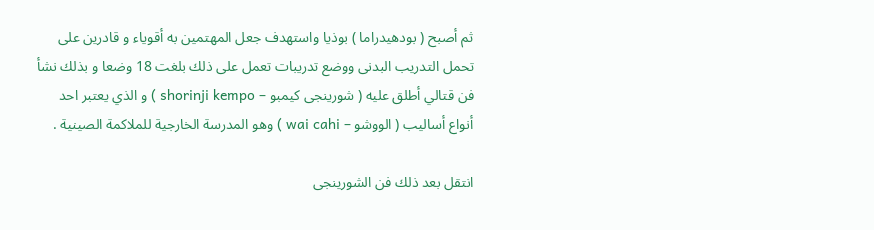ثم أصبح ( بودهيدراما ) بوذيا واستهدف جعل المهتمين به أقوياء و قادرين على
تحمل التدريب البدنى ووضع تدريبات تعمل على ذلك بلغت 18 وضعا و بذلك نشأ
فن قتالي أطلق عليه ( شورينجى كيمبو – shorinji kempo ) و الذي يعتبر احد
أنواع أساليب ( الووشو – wai cahi ) وهو المدرسة الخارجية للملاكمة الصينية .

انتقل بعد ذلك فن الشورينجى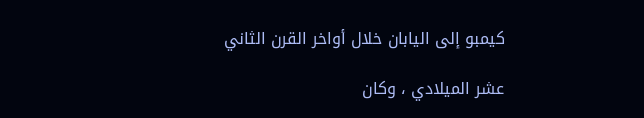كيمبو إلى اليابان خلال أواخر القرن الثاني

عشر الميلادي ، وكان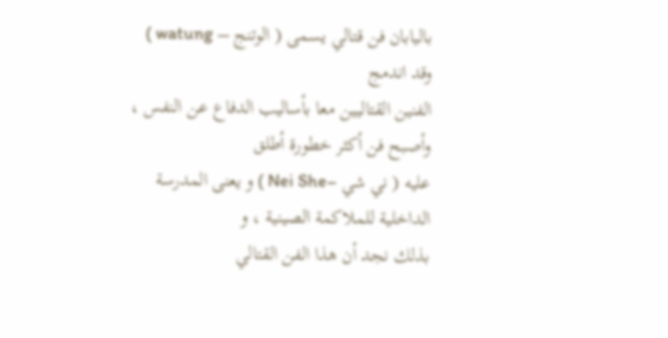باليابان فن قتالي يسمى ( الوتنج – watung ) وقد اندمج
الفنين القتاليين معا بأساليب الدفاع عن النفس ، وأصبح فن أكثر خطورة أطلق
عليه ( ني شي –Nei She ) و يعنى المدرسة الداخلية للملاكمة الصينية ، و
بذلك نجد أن هذا الفن القتالي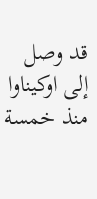قد وصل إلى اوكيناوا منذ خمسة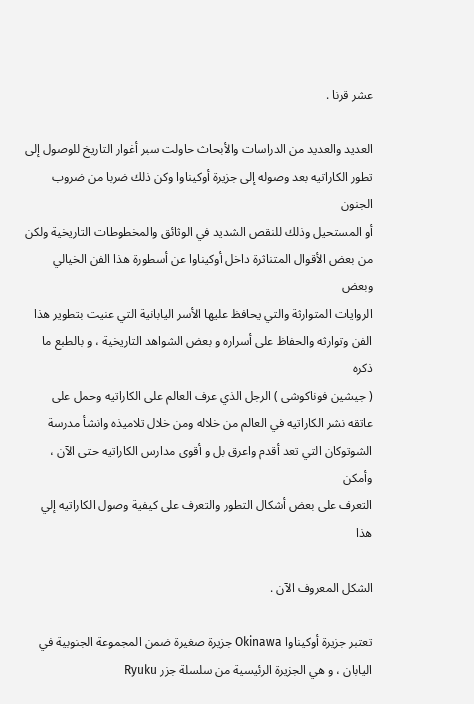عشر قرنا .

العديد والعديد من الدراسات والأبحاث حاولت سبر أغوار التاريخ للوصول إلى
تطور الكاراتيه بعد وصوله إلى جزيرة أوكيناوا وكن ذلك ضربا من ضروب الجنون
أو المستحيل وذلك للنقص الشديد في الوثائق والمخطوطات التاريخية ولكن
من بعض الأقوال المتناثرة داخل أوكيناوا عن أسطورة هذا الفن الخيالي وبعض
الروايات المتوارثة والتي يحافظ عليها الأسر اليابانية التي عنيت بتطوير هذا
الفن وتوارثه والحفاظ على أسراره و بعض الشواهد التاريخية ، و بالطبع ما ذكره
( جيشين فوناكوشى ) الرجل الذي عرف العالم على الكاراتيه وحمل على
عاتقه نشر الكاراتيه في العالم من خلاله ومن خلال تلاميذه وانشأ مدرسة
الشوتوكان التي تعد أقدم واعرق بل و أقوى مدارس الكاراتيه حتى الآن ، وأمكن
التعرف على بعض أشكال التطور والتعرف على كيفية وصول الكاراتيه إلي هذا

الشكل المعروف الآن .

تعتبر جزيرة أوكيناوا Okinawa جزيرة صغيرة ضمن المجموعة الجنوبية في
اليابان ، و هي الجزيرة الرئيسية من سلسلة جزر Ryuku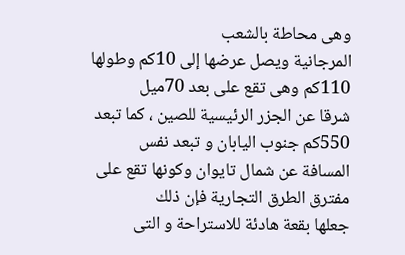وهى محاطة بالشعب
المرجانية ويصل عرضها إلى 10كم وطولها 110كم وهى تقع على بعد 70ميل
شرقا عن الجزر الرئيسية للصين ، كما تبعد 550كم جنوب اليابان و تبعد نفس
المسافة عن شمال تايوان وكونها تقع على مفترق الطرق التجارية فإن ذلك
جعلها بقعة هادئة للاستراحة و التى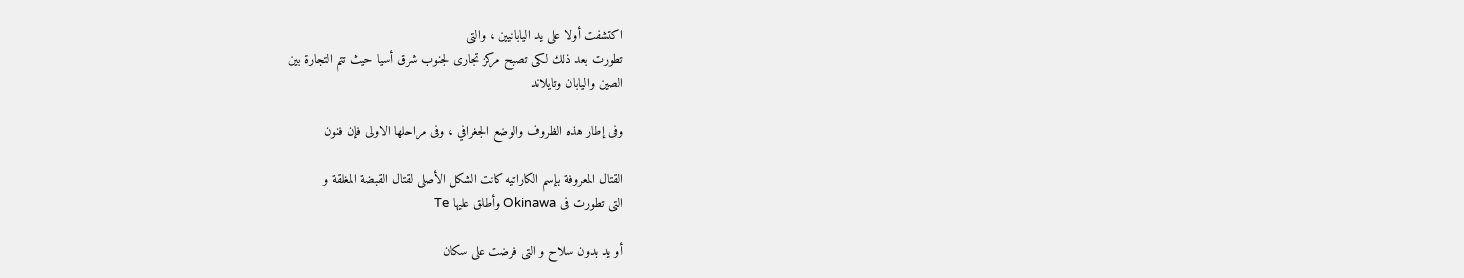اكتشفت أولا على يد اليابانيين ، والتى
تطورت بعد ذلك لكى تصبح مركز تجارى لجنوب شرق أسيا حيث تتم التجارة بين
الصين واليابان وتايلاند

وفى إطار هذه الظروف والوضع الجغرافي ، وفى مراحلها الاولى فإن فنون

القتال المعروفة بإسم الكاراتيه كانت الشكل الأصلى لقتال القبضة المغلقة و
التى تطورت فى Okinawa وأطلق عليها Te

أو يد بدون سلاح و التى فرضت على سكان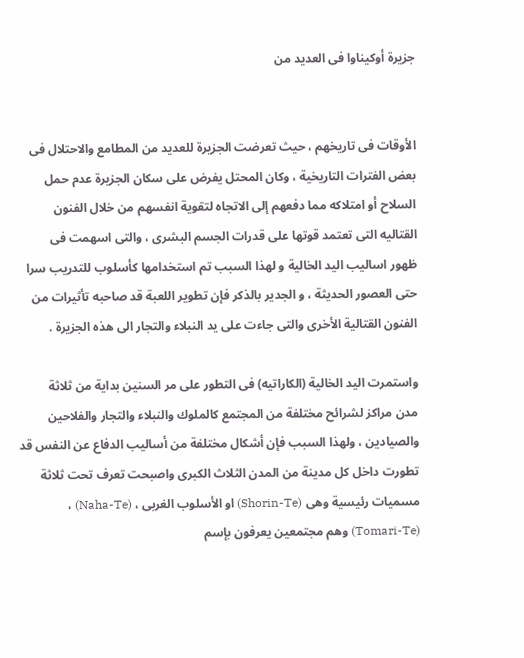جزيرة أوكيناوا فى العديد من


الأوقات فى تاريخهم ، حيث تعرضت الجزيرة للعديد من المطامع والاحتلال فى
بعض الفترات التاريخية ، وكان المحتل يفرض على سكان الجزيرة عدم حمل
السلاح أو امتلاكه مما دفعهم إلى الاتجاه لتقوية انفسهم من خلال الفنون
القتاليه التى تعتمد قوتها على قدرات الجسم البشرى ، والتى اسهمت فى
ظهور اساليب اليد الخالية و لهذا السبب تم استخدامها كأسلوب للتدريب سرا
حتى العصور الحديثة ، و الجدير بالذكر فإن تطوير اللعبة قد صاحبه تأثيرات من
الفنون القتالية الأخرى والتى جاءت على يد النبلاء والتجار الى هذه الجزيرة .

واستمرت اليد الخالية (الكاراتيه) فى التطور على مر السنين بداية من ثلاثة
مدن مراكز لشرائح مختلفة من المجتمع كالملوك والنبلاء والتجار والفلاحين
والصيادين ، ولهذا السبب فإن أشكال مختلفة من أساليب الدفاع عن النفس قد
تطورت داخل كل مدينة من المدن الثلاث الكبرى واصبحت تعرف تحت ثلاثة
مسميات رئيسية وهى (Shorin-Te) او الأسلوب الغربى ، (Naha-Te) ،
(Tomari-Te) وهم مجتمعين يعرفون بإسم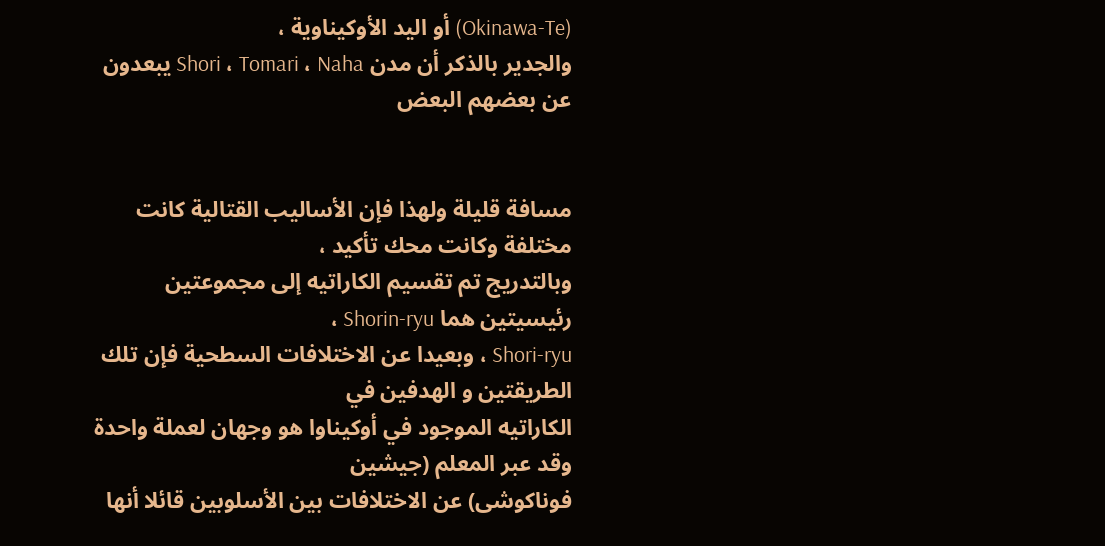(Okinawa-Te) أو اليد الأوكيناوية ،
والجدير بالذكر أن مدن Shori ، Tomari ، Naha يبعدون عن بعضهم البعض


مسافة قليلة ولهذا فإن الأساليب القتالية كانت مختلفة وكانت محك تأكيد ،
وبالتدريج تم تقسيم الكاراتيه إلى مجموعتين رئيسيتين هما Shorin-ryu ،
Shori-ryu ، وبعيدا عن الاختلافات السطحية فإن تلك الطريقتين و الهدفين في
الكاراتيه الموجود في أوكيناوا هو وجهان لعملة واحدة وقد عبر المعلم (جيشين
فوناكوشى) عن الاختلافات بين الأسلوبين قائلا أنها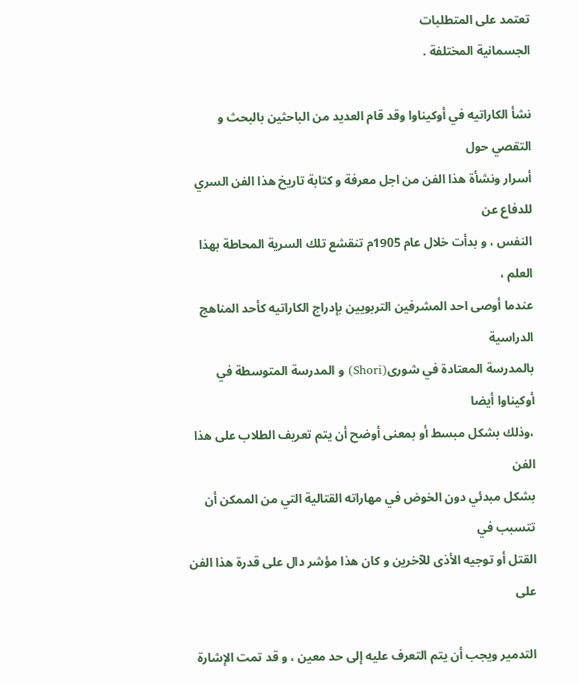تعتمد على المتطلبات
الجسمانية المختلفة .

نشأ الكاراتيه في أوكيناوا وقد قام العديد من الباحثين بالبحث و التقصي حول
أسرار ونشأة هذا الفن من اجل معرفة و كتابة تاريخ هذا الفن السري للدفاع عن
النفس ، و بدأت خلال عام 1905م تنقشع تلك السرية المحاطة بهذا العلم ،
عندما أوصى احد المشرفين التربويين بإدراج الكاراتيه كأحد المناهج الدراسية
بالمدرسة المعتادة في شورى(Shori) و المدرسة المتوسطة في أوكيناوا أيضا
،وذلك بشكل مبسط أو بمعنى أوضح أن يتم تعريف الطلاب على هذا الفن
بشكل مبدئي دون الخوض في مهاراته القتالية التي من الممكن أن تتسبب في
القتل أو توجيه الأذى للآخرين و كان هذا مؤشر دال على قدرة هذا الفن على

التدمير ويجب أن يتم التعرف عليه إلى حد معين ، و قد تمت الإشارة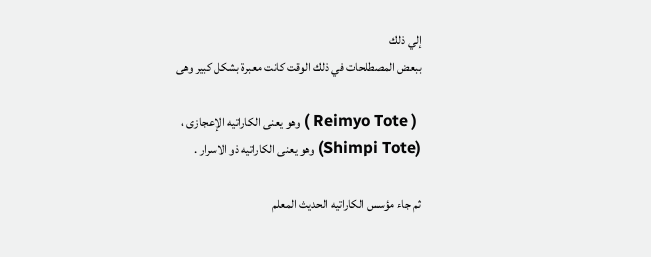إلي ذلك
ببعض المصطلحات في ذلك الوقت كانت معبرة بشكل كبير وهى

 ( Reimyo Tote ) وهو يعنى الكاراتيه الإعجازى ، (Shimpi Tote) وهو يعنى الكاراتيه ذو الاسرار .

ثم جاء مؤسس الكاراتيه الحديث المعلم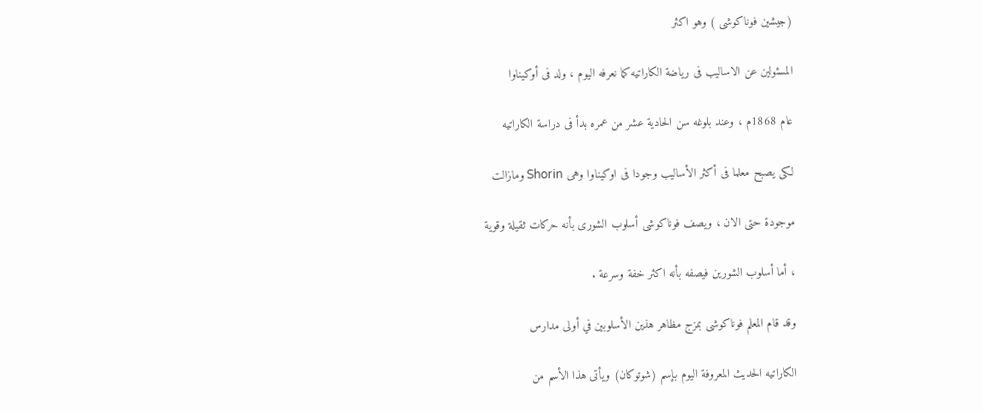(جيشين فوناكوشى ) وهو اكثر

المسئولين عن الاساليب فى رياضة الكاراتيه كما نعرفه اليوم ، ولد فى أوكيناوا

عام 1868م ، وعند بلوغه سن الحادية عشر من عمره بدأ فى دراسة الكاراتيه

لكى يصبح معلما فى أكثر الأساليب وجودا فى اوكيناوا وهى Shorin ومازالت

موجودة حتى الان ، ويصف فوناكوشى أسلوب الشورى بأنه حركات ثقيلة وقوية

، أما أسلوب الشورين فيصفه بأنه اكثر خفة وسرعة .

وقد قام المعلم فوناكوشى بمزج مظاهر هذين الأسلوبين في أولى مدارس

الكاراتيه الحديث المعروفة اليوم بإسم (شوتوكان) ويأتى هذا الأسم من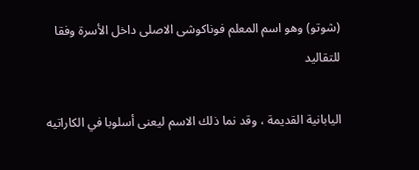(شوتو) وهو اسم المعلم فوناكوشى الاصلى داخل الأسرة وفقا للتقاليد

اليابانية القديمة ، وقد نما ذلك الاسم ليعنى أسلوبا في الكاراتيه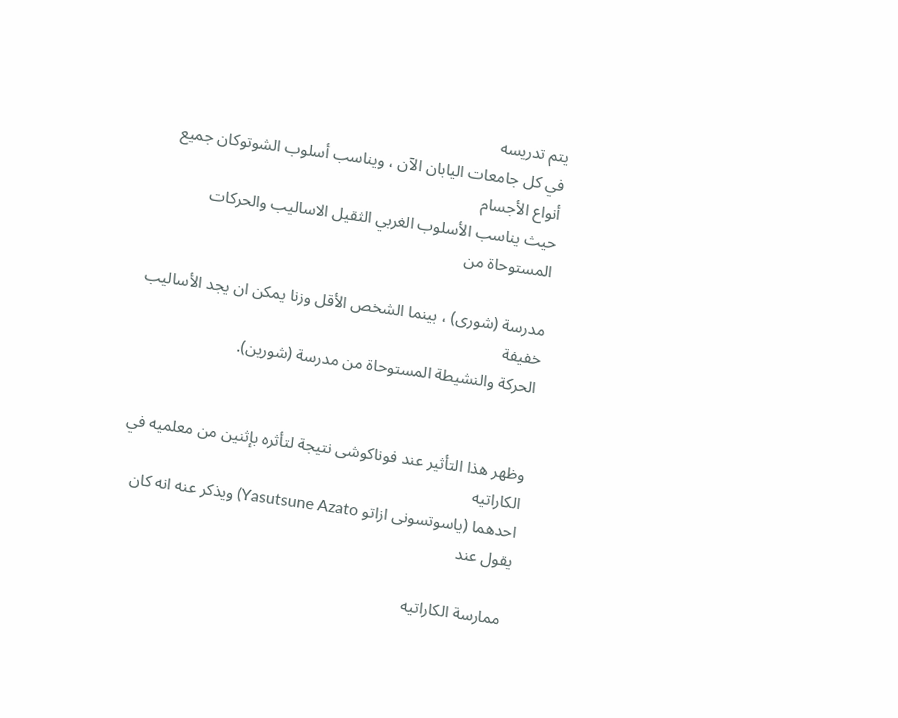يتم تدريسه
في كل جامعات اليابان الآن ، ويناسب أسلوب الشوتوكان جميع أنواع الأجسام
حيث يناسب الأسلوب الغربي الثقيل الاساليب والحركات المستوحاة من

مدرسة (شورى) ، بينما الشخص الأقل وزنا يمكن ان يجد الأساليب خفيفة
الحركة والنشيطة المستوحاة من مدرسة (شورين).


وظهر هذا التأثير عند فوناكوشى نتيجة لتأثره بإثنين من معلميه في الكاراتيه
احدهما (ياسوتسونى ازاتو Yasutsune Azato) ويذكر عنه انه كان يقول عند

 ممارسة الكاراتيه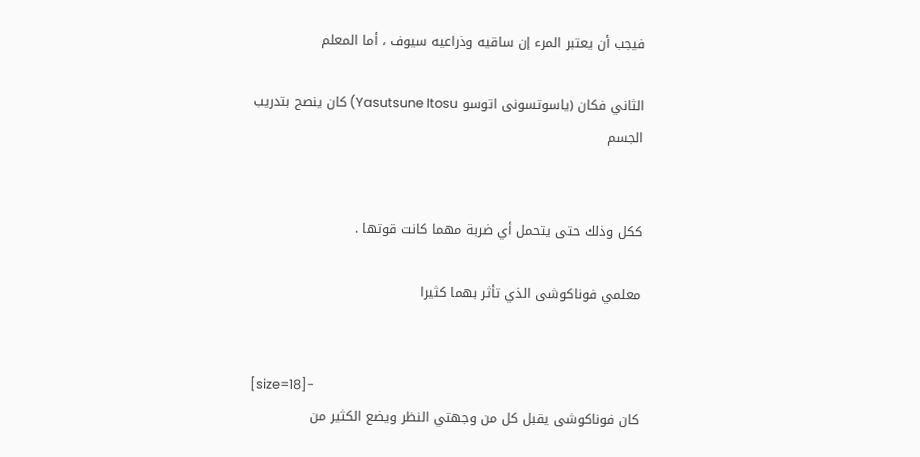فيجب أن يعتبر المرء إن ساقيه وذراعيه سيوف ، أما المعلم

الثاني فكان (ياسوتسونى اتوسو Yasutsune Itosu) كان ينصح بتدريب الجسم


ككل وذلك حتى يتحمل أي ضربة مهما كانت قوتها .

معلمي فوناكوشى الذي تأثر بهما كثيرا


[size=18]-
كان فوناكوشى يقبل كل من وجهتي النظر ويضع الكثير من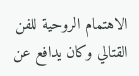الاهتمام الروحية للفن القتالي وكان يدافع عن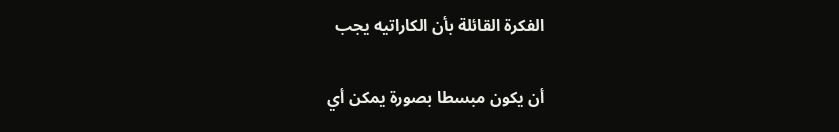الفكرة القائلة بأن الكاراتيه يجب

أن يكون مبسطا بصورة يمكن أي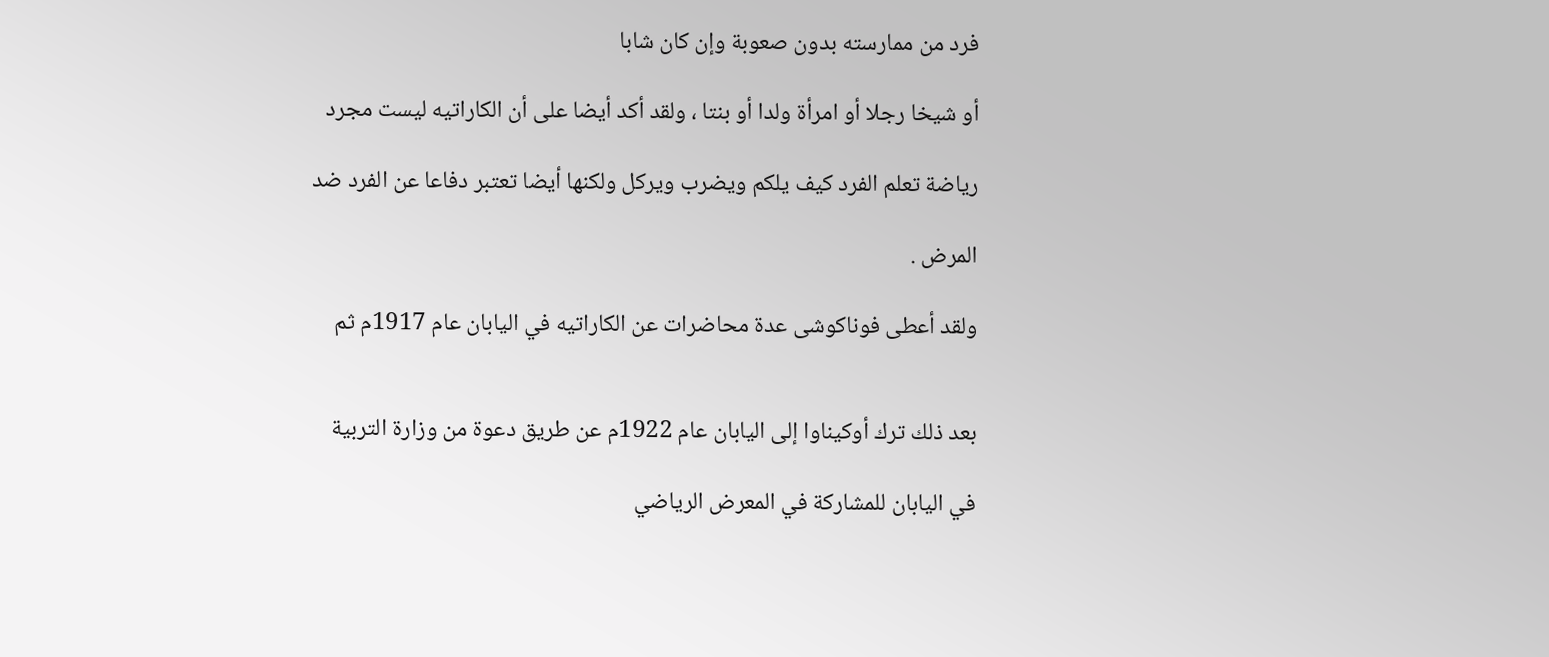فرد من ممارسته بدون صعوبة وإن كان شابا

أو شيخا رجلا أو امرأة ولدا أو بنتا ، ولقد أكد أيضا على أن الكاراتيه ليست مجرد

رياضة تعلم الفرد كيف يلكم ويضرب ويركل ولكنها أيضا تعتبر دفاعا عن الفرد ضد

المرض .

ولقد أعطى فوناكوشى عدة محاضرات عن الكاراتيه في اليابان عام 1917م ثم


بعد ذلك ترك أوكيناوا إلى اليابان عام 1922م عن طريق دعوة من وزارة التربية

في اليابان للمشاركة في المعرض الرياضي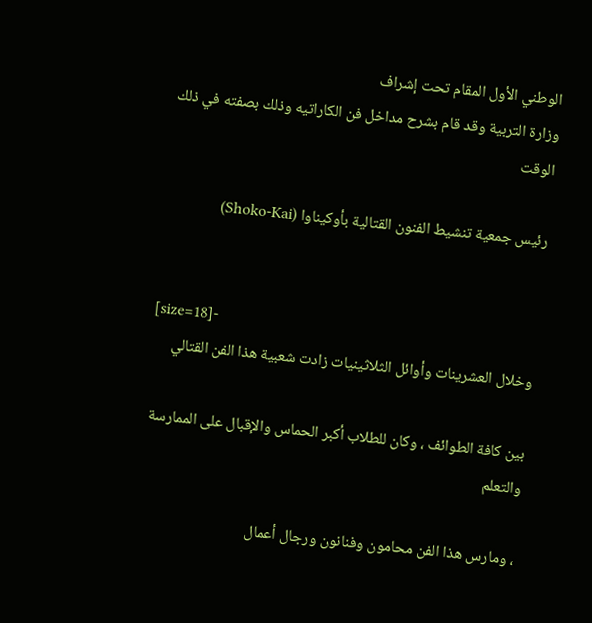الوطني الأول المقام تحت إشراف
وزارة التربية وقد قام بشرح مداخل فن الكاراتيه وذلك بصفته في ذلك الوقت

رئيس جمعية تنشيط الفنون القتالية بأوكيناوا (Shoko-Kai)


[size=18]-
وخلال العشرينات وأوائل الثلاثينيات زادت شعبية هذا الفن القتالي

بين كافة الطوائف ، وكان للطلاب أكبر الحماس والإقبال على الممارسة والتعلم

، ومارس هذا الفن محامون وفنانون ورجال أعمال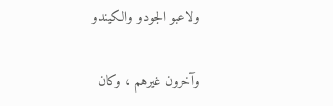ولاعبو الجودو والكيندو

وآخرون غيرهم ، وكان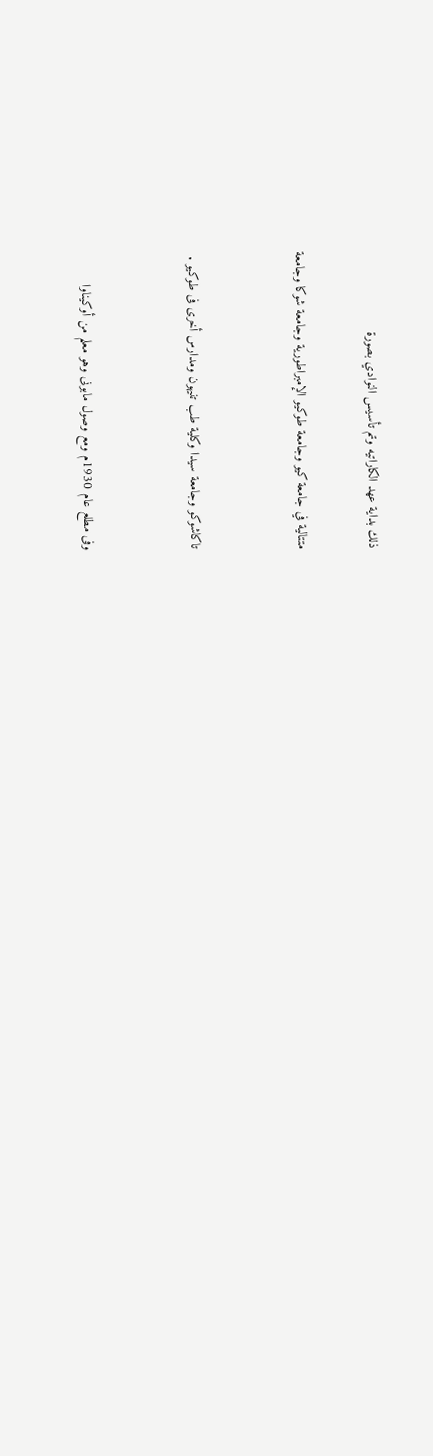ذلك بداية عهد الكاراتيه وتم تأسيس النوادي بصورة

متتالية في جامعة كيو وجامعة طوكيو الإمبراطورية وجامعة شوكا وجامعة


تاكاشوكو وجامعة سيدا وكلية طب تنيهون ومدارس أخرى فى طوكيو .


وفى مطلع عام 1930م ومع وصول مابونى وهو معلم من أوكيناوا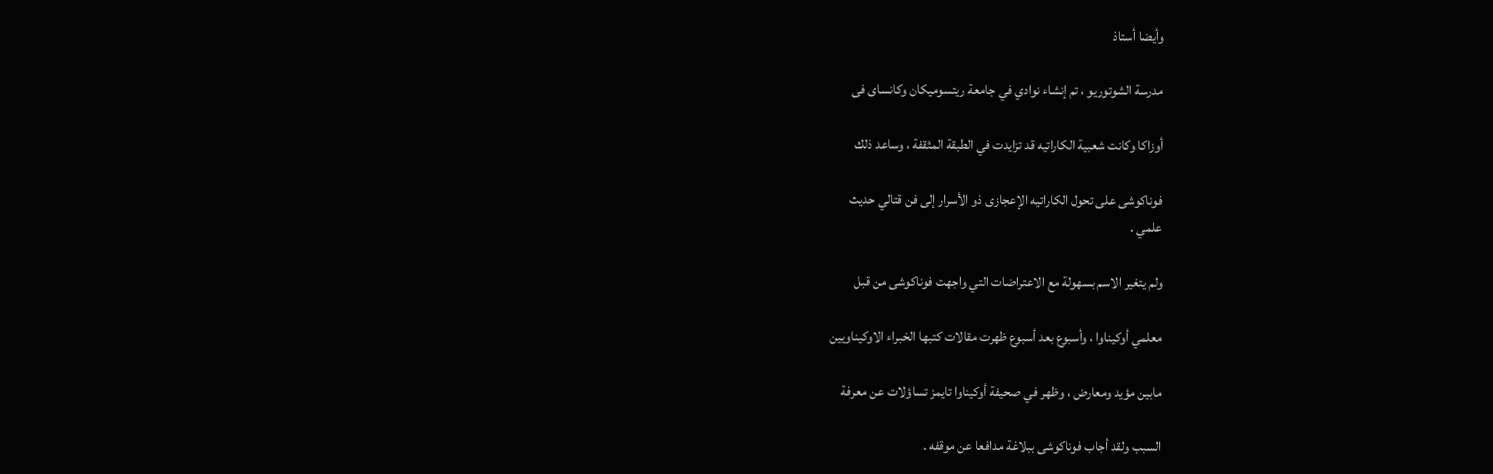وأيضا أستاذ

مدرسة الشوتوريو ، تم إنشاء نوادي في جامعة ريتسوميكان وكانساى فى

أوزاكا وكانت شعبية الكاراتيه قد تزايدت في الطبقة المثقفة ، وساعد ذلك

فوناكوشى على تحول الكاراتيه الإعجازى ذو الأسرار إلى فن قتالي حديث
علمي .

ولم يتغير الاسم بسهولة مع الاعتراضات التي واجهت فوناكوشى من قبل

معلمي أوكيناوا ، وأسبوع بعد أسبوع ظهرت مقالات كتبها الخبراء الاوكيناويين

مابين مؤيد ومعارض ، وظهر في صحيفة أوكيناوا تايمز تساؤلات عن معرفة

السبب ولقد أجاب فوناكوشى ببلاغة مدافعا عن موقفه .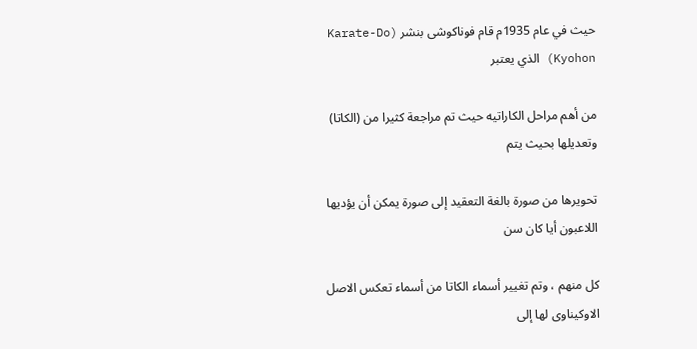حيث في عام 1935م قام فوناكوشى بنشر (Karate-Do Kyohon) الذي يعتبر

من أهم مراحل الكاراتيه حيث تم مراجعة كثيرا من (الكاتا) وتعديلها بحيث يتم

تحويرها من صورة بالغة التعقيد إلى صورة يمكن أن يؤديها اللاعبون أيا كان سن

كل منهم ، وتم تغيير أسماء الكاتا من أسماء تعكس الاصل الاوكيناوى لها إلى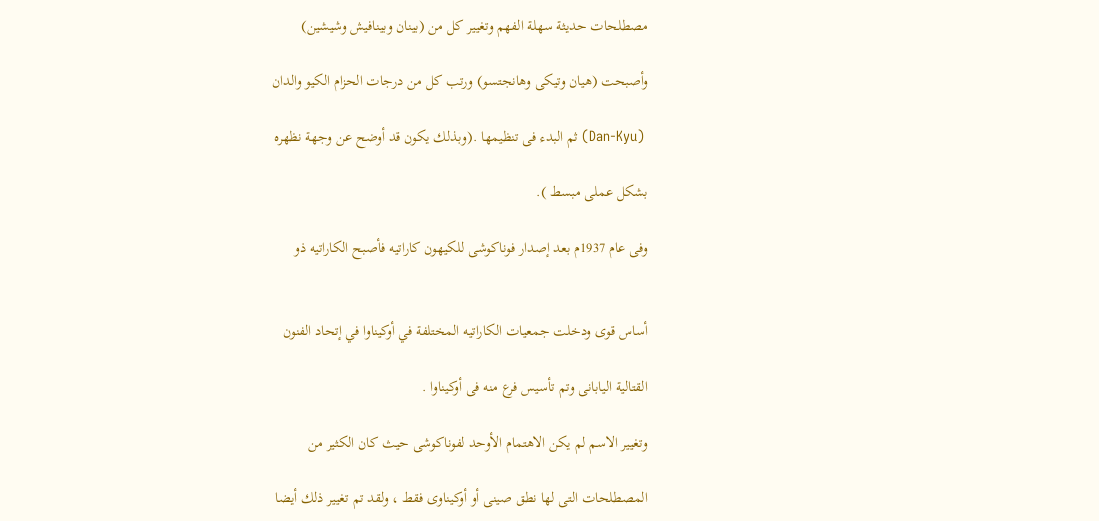مصطلحات حديثة سهلة الفهم وتغيير كل من (بينان وبينافيش وشيشين)

وأصبحت (هيان وتيكى وهانجتسو) ورتب كل من درجات الحزام الكيو والدان

 (Dan-Kyu) ثم البدء فى تنظيمها .(وبذلك يكون قد أوضح عن وجهة نظهره

بشكل عملى مبسط ).

وفى عام 1937م بعد إصدار فوناكوشى للكيهون كاراتيه فأصبح الكاراتيه ذو


أساس قوى ودخلت جمعيات الكاراتيه المختلفة في أوكيناوا في إتحاد الفنون

القتالية اليابانى وتم تأسيس فرع منه فى أوكيناوا .

وتغيير الاسم لم يكن الاهتمام الأوحد لفوناكوشى حيث كان الكثير من

المصطلحات التى لها نطق صينى أو أوكيناوى فقط ، ولقد تم تغيير ذلك أيضا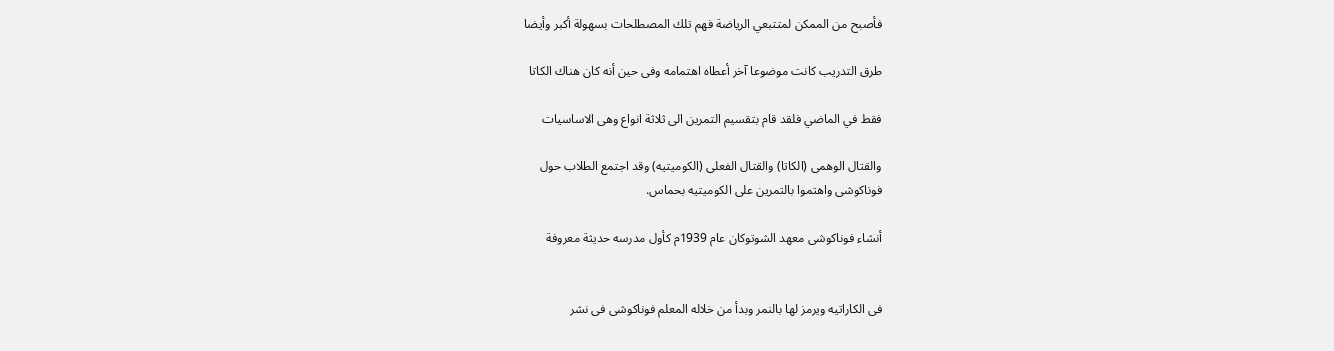فأصبح من الممكن لمتتبعي الرياضة فهم تلك المصطلحات بسهولة أكبر وأيضا

طرق التدريب كانت موضوعا آخر أعطاه اهتمامه وفى حين أنه كان هناك الكاتا

فقط في الماضي فلقد قام بتقسيم التمرين الى ثلاثة انواع وهى الاساسيات

والقتال الوهمى (الكاتا) والقتال الفعلى (الكوميتيه) وقد اجتمع الطلاب حول
فوناكوشى واهتموا بالتمرين على الكوميتيه بحماس.

أنشاء فوناكوشى معهد الشوتوكان عام 1939م كأول مدرسه حديثة معروفة


فى الكاراتيه ويرمز لها بالنمر وبدأ من خلاله المعلم فوناكوشى فى نشر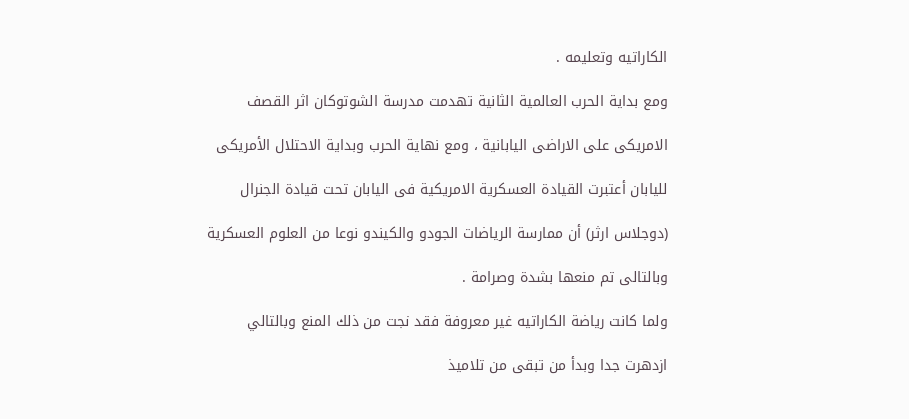الكاراتيه وتعليمه .

ومع بداية الحرب العالمية الثانية تهدمت مدرسة الشوتوكان اثر القصف

الامريكى على الاراضى اليابانية ، ومع نهاية الحرب وبداية الاحتلال الأمريكى

لليابان أعتبرت القيادة العسكرية الامريكية فى اليابان تحت قيادة الجنرال

(دوجلاس ارثر) أن ممارسة الرياضات الجودو والكيندو نوعا من العلوم العسكرية

وبالتالى تم منعها بشدة وصرامة .

ولما كانت رياضة الكاراتيه غير معروفة فقد نجت من ذلك المنع وبالتالي

ازدهرت جدا وبدأ من تبقى من تلاميذ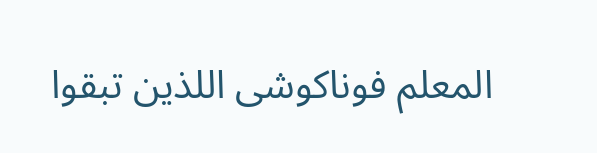المعلم فوناكوشى اللذين تبقوا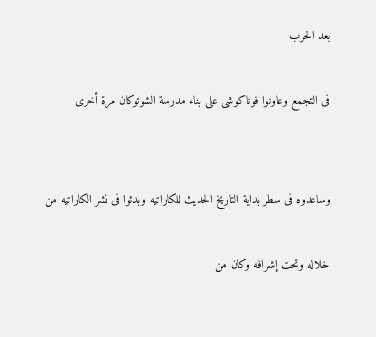بعد الحرب

فى التجمع وعاونوا فوناكوشى على بناء مدرسة الشوتوكان مرة أخرى


وساعدوه فى سطر بداية التاريخ الحديث للكاراتيه وبدئوا فى نشر الكاراتيه من

خلاله وتحت إشرافه وكان من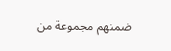ضمنهم مجموعة من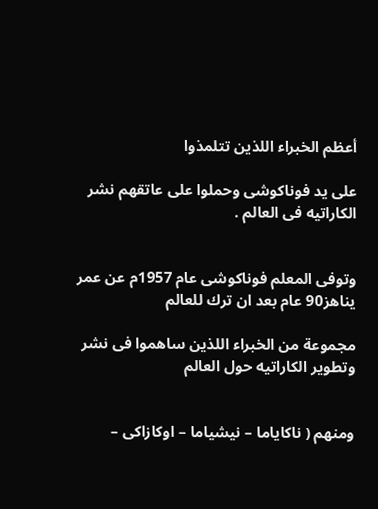أعظم الخبراء اللذين تتلمذوا

على يد فوناكوشى وحملوا على عاتقهم نشر الكاراتيه فى العالم .


وتوفى المعلم فوناكوشى عام 1957م عن عمر يناهز90 عام بعد ان ترك للعالم

مجموعة من الخبراء اللذين ساهموا فى نشر وتطوير الكاراتيه حول العالم


ومنهم ( ناكاياما – نيشياما – اوكازاكى –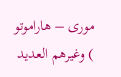مورى – هاراموتو ) وغيرهم العديد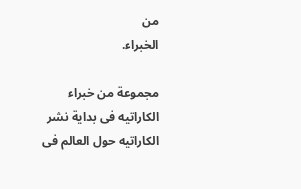من
الخبراء.

مجموعة من خبراء الكاراتيه فى بداية نشر الكاراتيه حول العالم فى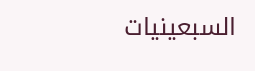السبعينيات